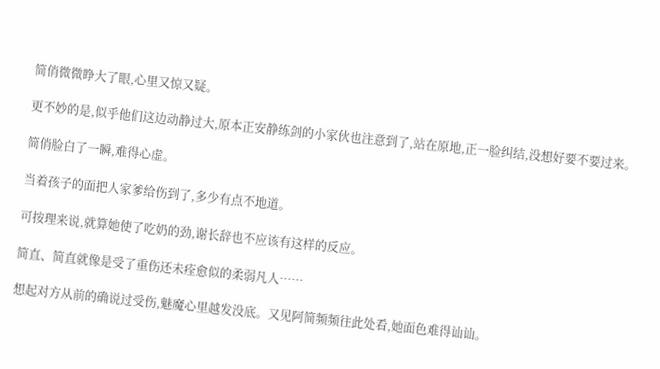简俏微微睁大了眼,心里又惊又疑。

更不妙的是,似乎他们这边动静过大,原本正安静练剑的小家伙也注意到了,站在原地,正一脸纠结,没想好要不要过来。

简俏脸白了一瞬,难得心虚。

当着孩子的面把人家爹给伤到了,多少有点不地道。

可按理来说,就算她使了吃奶的劲,谢长辞也不应该有这样的反应。

简直、简直就像是受了重伤还未痊愈似的柔弱凡人……

想起对方从前的确说过受伤,魅魔心里越发没底。又见阿简频频往此处看,她面色难得讪讪。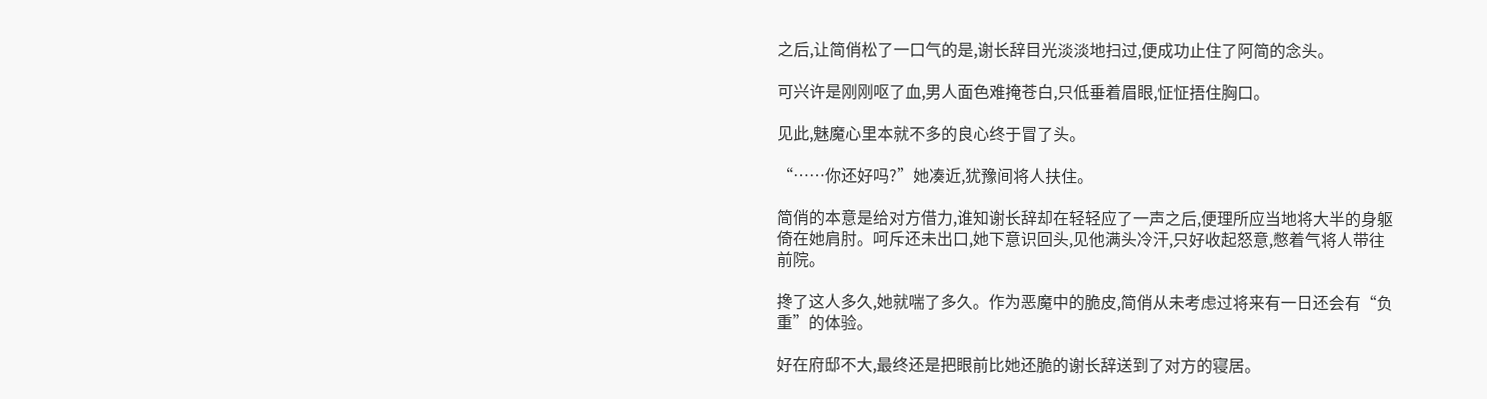之后,让简俏松了一口气的是,谢长辞目光淡淡地扫过,便成功止住了阿简的念头。

可兴许是刚刚呕了血,男人面色难掩苍白,只低垂着眉眼,怔怔捂住胸口。

见此,魅魔心里本就不多的良心终于冒了头。

“……你还好吗?”她凑近,犹豫间将人扶住。

简俏的本意是给对方借力,谁知谢长辞却在轻轻应了一声之后,便理所应当地将大半的身躯倚在她肩肘。呵斥还未出口,她下意识回头,见他满头冷汗,只好收起怒意,憋着气将人带往前院。

搀了这人多久,她就喘了多久。作为恶魔中的脆皮,简俏从未考虑过将来有一日还会有“负重”的体验。

好在府邸不大,最终还是把眼前比她还脆的谢长辞送到了对方的寝居。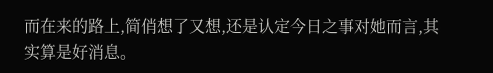而在来的路上,简俏想了又想,还是认定今日之事对她而言,其实算是好消息。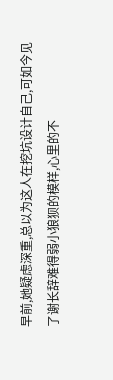早前,她疑虑深重,总以为这人在挖坑设计自己,可如今见了谢长辞难得弱小狼狈的模样,心里的不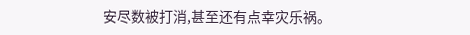安尽数被打消,甚至还有点幸灾乐祸。